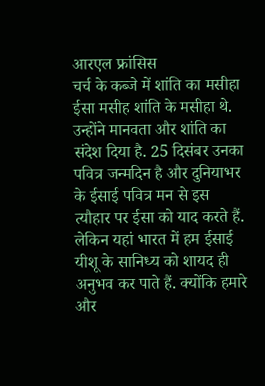आरएल फ्रांसिस
चर्च के कब्जे में शांति का मसीहा
ईसा मसीह शांति के मसीहा थे. उन्होंने मानवता और शांति का संदेश दिया है. 25 दिसंबर उनका पवित्र जन्मदिन है और दुनियाभर के ईसाई पवित्र मन से इस त्यौहार पर ईसा को याद करते हैं. लेकिन यहां भारत में हम ईसाई यीशू के सानिध्य को शायद ही अनुभव कर पाते हैं. क्योंकि हमारे और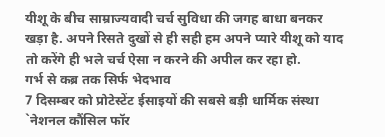यीशू के बीच साम्राज्यवादी चर्च सुविधा की जगह बाधा बनकर खड़ा है. अपने रिसते दुखों से ही सही हम अपने प्यारे यीशू को याद तो करेंगे ही भले चर्च ऐसा न करने की अपील कर रहा हो.
गर्भ से कब्र तक सिर्फ भेदभाव
7 दिसम्बर को प्रोटेस्टेंट ईसाइयों की सबसे बड़ी धार्मिक संस्था `नेशनल कौंसिल फॉर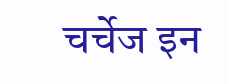चर्चेज इन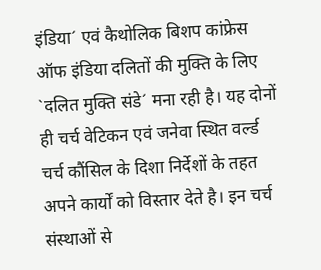इंडिया´ एवं कैथोलिक बिशप कांफ्रेस ऑफ इंडिया दलितों की मुक्ति के लिए `दलित मुक्ति संडे´ मना रही है। यह दोनों ही चर्च वेटिकन एवं जनेवा स्थित वर्ल्ड चर्च कौंसिल के दिशा निर्देशों के तहत अपने कार्यों को विस्तार देते है। इन चर्च संस्थाओं से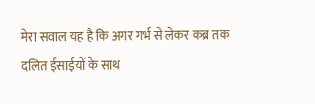मेरा सवाल यह है कि अगर गर्भ से लेकर कब्र तक दलित ईसाईयों के साथ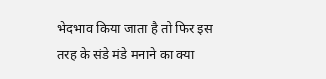भेदभाव किया जाता है तो फिर इस तरह के संडे मंडे मनाने का क्या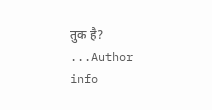तुक है? ...Author info